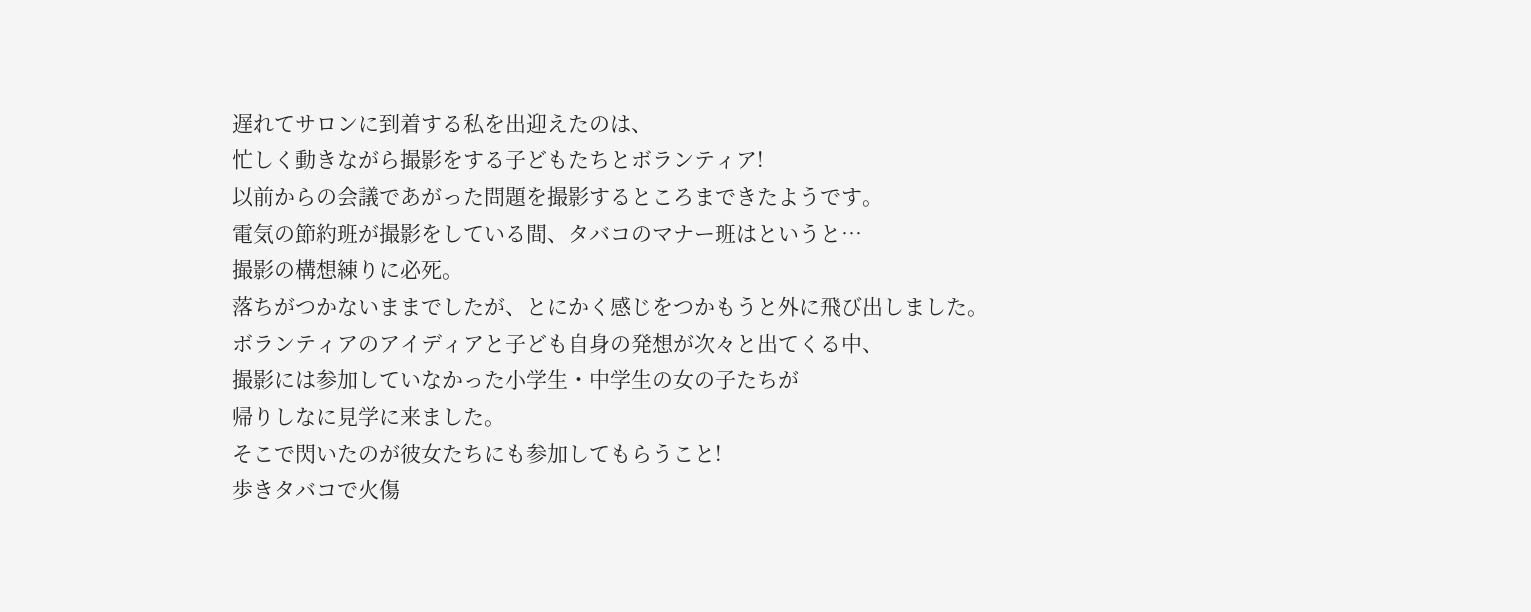遅れてサロンに到着する私を出迎えたのは、
忙しく動きながら撮影をする子どもたちとボランティア!
以前からの会議であがった問題を撮影するところまできたようです。
電気の節約班が撮影をしている間、タバコのマナー班はというと…
撮影の構想練りに必死。
落ちがつかないままでしたが、とにかく感じをつかもうと外に飛び出しました。
ボランティアのアイディアと子ども自身の発想が次々と出てくる中、
撮影には参加していなかった小学生・中学生の女の子たちが
帰りしなに見学に来ました。
そこで閃いたのが彼女たちにも参加してもらうこと!
歩きタバコで火傷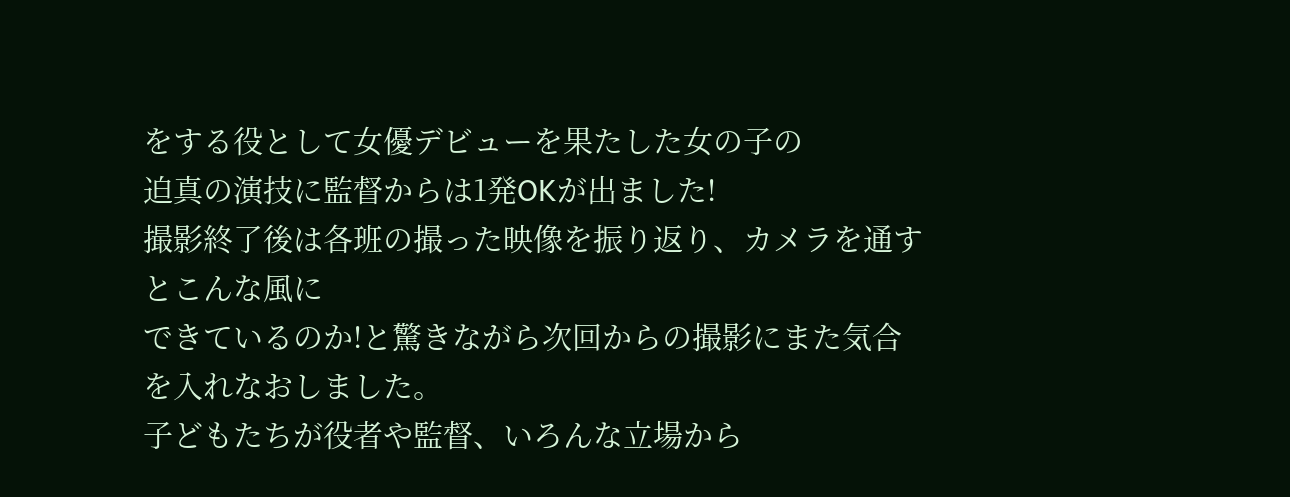をする役として女優デビューを果たした女の子の
迫真の演技に監督からは1発OKが出ました!
撮影終了後は各班の撮った映像を振り返り、カメラを通すとこんな風に
できているのか!と驚きながら次回からの撮影にまた気合を入れなおしました。
子どもたちが役者や監督、いろんな立場から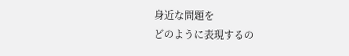身近な問題を
どのように表現するの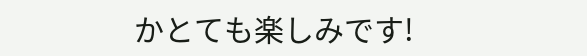かとても楽しみです!